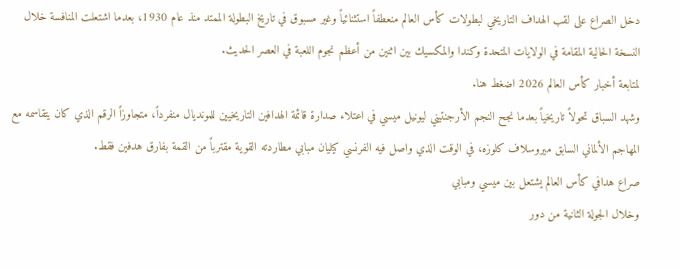دخل الصراع على لقب الهداف التاريخي لبطولات كأس العالم منعطفاً استثنائياً وغير مسبوق في تاريخ البطولة الممتد منذ عام 1930، بعدما اشتعلت المنافسة خلال النسخة الحالية المقامة في الولايات المتحدة وكندا والمكسيك بين اثنين من أعظم نجوم اللعبة في العصر الحديث.
لمتابعة أخبار كأس العالم 2026 اضغط هنا.
وشهد السباق تحولاً تاريخياً بعدما نجح النجم الأرجنتيني ليونيل ميسي في اعتلاء صدارة قائمة الهدافين التاريخيين للمونديال منفرداً، متجاوزاً الرقم الذي كان يتقاسمه مع المهاجم الألماني السابق ميروسلاف كلوزه، في الوقت الذي واصل فيه الفرنسي كيليان مبابي مطاردته القوية مقترباً من القمة بفارق هدفين فقط.
صراع هدافي كأس العالم يشتعل بين ميسي ومبابي
وخلال الجولة الثانية من دور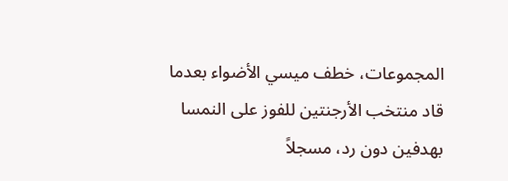المجموعات، خطف ميسي الأضواء بعدما قاد منتخب الأرجنتين للفوز على النمسا بهدفين دون رد، مسجلاً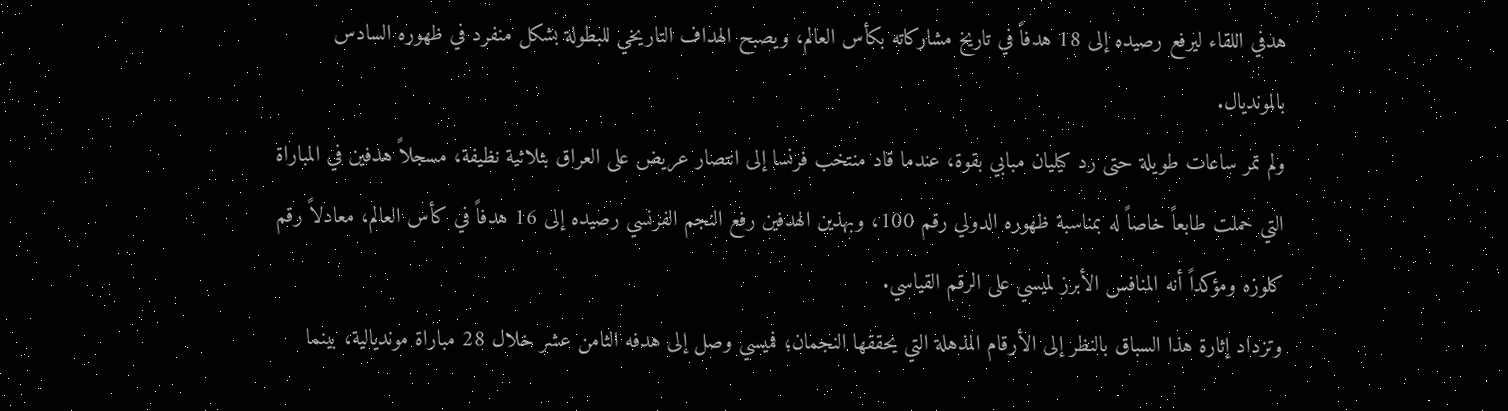هدفي اللقاء ليرفع رصيده إلى 18 هدفاً في تاريخ مشاركاته بكأس العالم، ويصبح الهداف التاريخي للبطولة بشكل منفرد في ظهوره السادس بالمونديال.
ولم تمر ساعات طويلة حتى رد كيليان مبابي بقوة، عندما قاد منتخب فرنسا إلى انتصار عريض على العراق بثلاثية نظيفة، مسجلاً هدفين في المباراة التي حملت طابعاً خاصاً له بمناسبة ظهوره الدولي رقم 100، وبهذين الهدفين رفع النجم الفرنسي رصيده إلى 16 هدفاً في كأس العالم، معادلاً رقم كلوزه ومؤكداً أنه المنافس الأبرز لميسي على الرقم القياسي.
وتزداد إثارة هذا السباق بالنظر إلى الأرقام المذهلة التي يحققها النجمان؛ فميسي وصل إلى هدفه الثامن عشر خلال 28 مباراة مونديالية، بينما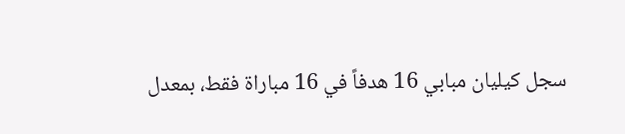سجل كيليان مبابي 16 هدفاً في 16 مباراة فقط، بمعدل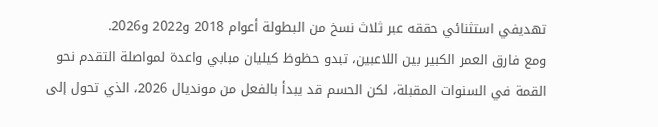تهديفي استثنائي حققه عبر ثلاث نسخ من البطولة أعوام 2018 و2022 و2026.
ومع فارق العمر الكبير بين اللاعبين، تبدو حظوظ كيليان مبابي واعدة لمواصلة التقدم نحو القمة في السنوات المقبلة، لكن الحسم قد يبدأ بالفعل من مونديال 2026، الذي تحول إلى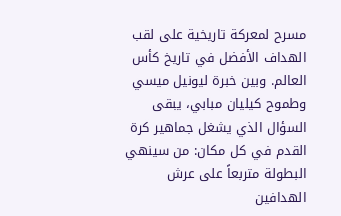مسرح لمعركة تاريخية على لقب الهداف الأفضل في تاريخ كأس العالم. وبين خبرة ليونيل ميسي وطموح كيليان مبابي، يبقى السؤال الذي يشغل جماهير كرة القدم في كل مكان: من سينهي البطولة متربعاً على عرش الهدافين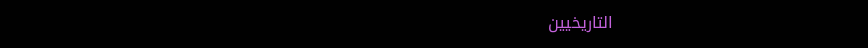التاريخيين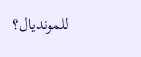للمونديال؟